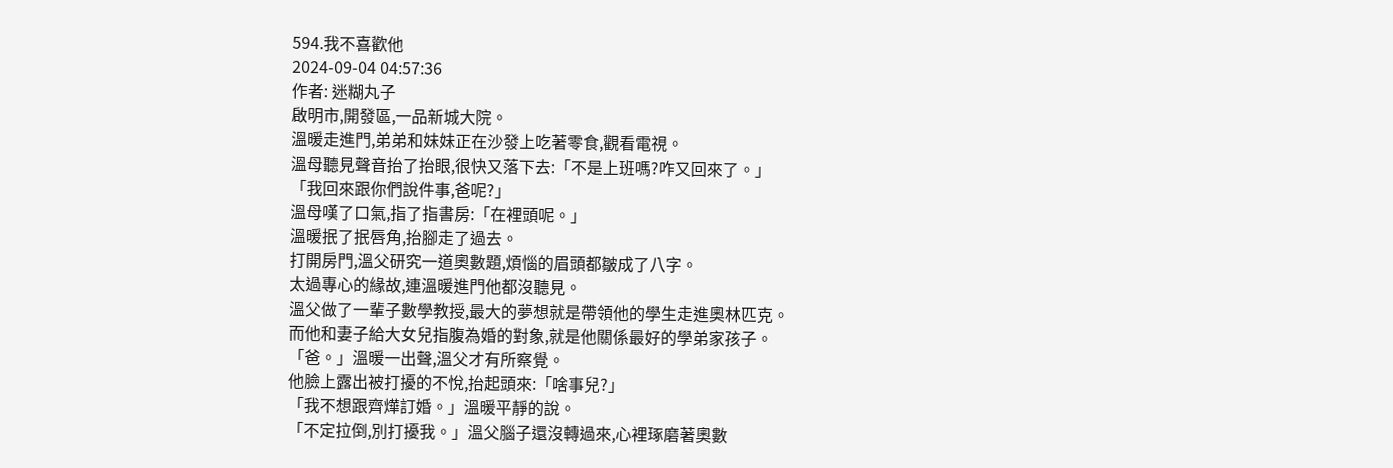594.我不喜歡他
2024-09-04 04:57:36
作者: 迷糊丸子
啟明市,開發區,一品新城大院。
溫暖走進門,弟弟和妹妹正在沙發上吃著零食,觀看電視。
溫母聽見聲音抬了抬眼,很快又落下去:「不是上班嗎?咋又回來了。」
「我回來跟你們說件事,爸呢?」
溫母嘆了口氣,指了指書房:「在裡頭呢。」
溫暖抿了抿唇角,抬腳走了過去。
打開房門,溫父研究一道奧數題,煩惱的眉頭都皺成了八字。
太過專心的緣故,連溫暖進門他都沒聽見。
溫父做了一輩子數學教授,最大的夢想就是帶領他的學生走進奧林匹克。
而他和妻子給大女兒指腹為婚的對象,就是他關係最好的學弟家孩子。
「爸。」溫暖一出聲,溫父才有所察覺。
他臉上露出被打擾的不悅,抬起頭來:「啥事兒?」
「我不想跟齊燁訂婚。」溫暖平靜的說。
「不定拉倒,別打擾我。」溫父腦子還沒轉過來,心裡琢磨著奧數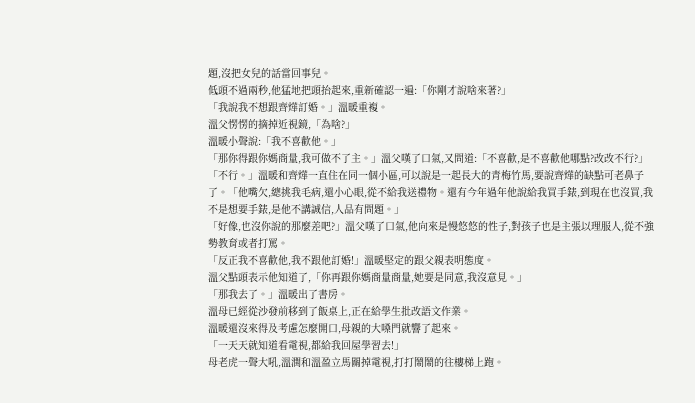題,沒把女兒的話當回事兒。
低頭不過兩秒,他猛地把頭抬起來,重新確認一遍:「你剛才說啥來著?」
「我說我不想跟齊燁訂婚。」溫暖重複。
溫父愣愣的摘掉近視鏡,「為啥?」
溫暖小聲說:「我不喜歡他。」
「那你得跟你媽商量,我可做不了主。」溫父嘆了口氣,又問道:「不喜歡,是不喜歡他哪點?改改不行?」
「不行。」溫暖和齊燁一直住在同一個小區,可以說是一起長大的青梅竹馬,要說齊燁的缺點可老鼻子了。「他嘴欠,總挑我毛病,還小心眼,從不給我送禮物。還有今年過年他說給我買手錶,到現在也沒買,我不是想要手錶,是他不講誠信,人品有問題。」
「好像,也沒你說的那麼差吧?」溫父嘆了口氣,他向來是慢悠悠的性子,對孩子也是主張以理服人,從不強勢教育或者打罵。
「反正我不喜歡他,我不跟他訂婚!」溫暖堅定的跟父親表明態度。
溫父點頭表示他知道了,「你再跟你媽商量商量,她要是同意,我沒意見。」
「那我去了。」溫暖出了書房。
溫母已經從沙發前移到了飯桌上,正在給學生批改語文作業。
溫暖還沒來得及考慮怎麼開口,母親的大嗓門就響了起來。
「一天天就知道看電視,都給我回屋學習去!」
母老虎一聲大吼,溫潤和溫盈立馬關掉電視,打打鬧鬧的往樓梯上跑。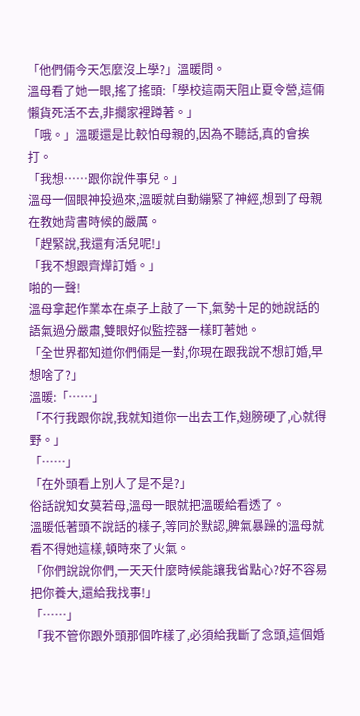「他們倆今天怎麼沒上學?」溫暖問。
溫母看了她一眼,搖了搖頭:「學校這兩天阻止夏令營,這倆懶貨死活不去,非擱家裡蹲著。」
「哦。」溫暖還是比較怕母親的,因為不聽話,真的會挨打。
「我想……跟你說件事兒。」
溫母一個眼神投過來,溫暖就自動繃緊了神經,想到了母親在教她背書時候的嚴厲。
「趕緊說,我還有活兒呢!」
「我不想跟齊燁訂婚。」
啪的一聲!
溫母拿起作業本在桌子上敲了一下,氣勢十足的她說話的語氣過分嚴肅,雙眼好似監控器一樣盯著她。
「全世界都知道你們倆是一對,你現在跟我說不想訂婚,早想啥了?」
溫暖:「……」
「不行我跟你說,我就知道你一出去工作,翅膀硬了,心就得野。」
「……」
「在外頭看上別人了是不是?」
俗話說知女莫若母,溫母一眼就把溫暖給看透了。
溫暖低著頭不說話的樣子,等同於默認,脾氣暴躁的溫母就看不得她這樣,頓時來了火氣。
「你們說說你們,一天天什麼時候能讓我省點心?好不容易把你養大,還給我找事!」
「……」
「我不管你跟外頭那個咋樣了,必須給我斷了念頭,這個婚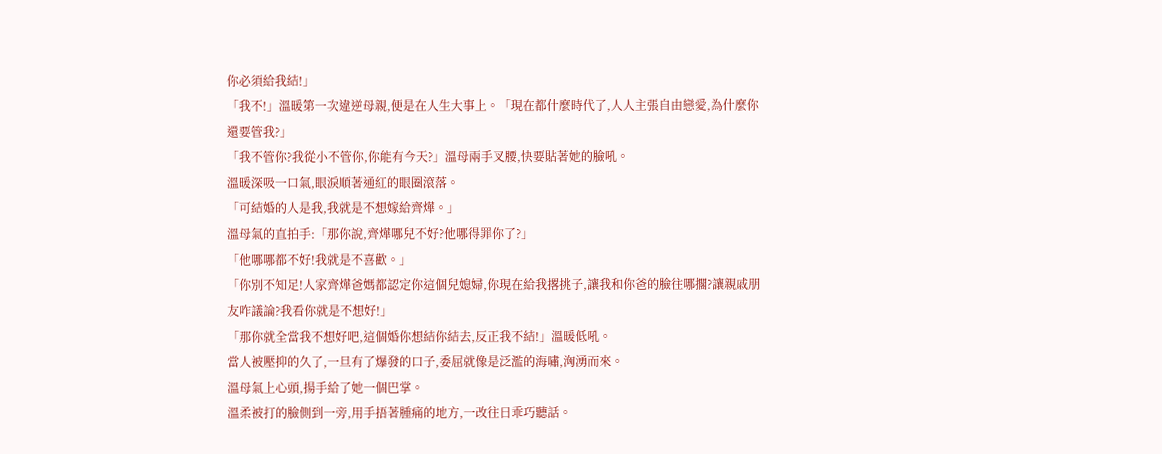你必須給我結!」
「我不!」溫暖第一次違逆母親,便是在人生大事上。「現在都什麼時代了,人人主張自由戀愛,為什麼你還要管我?」
「我不管你?我從小不管你,你能有今天?」溫母兩手叉腰,快要貼著她的臉吼。
溫暖深吸一口氣,眼淚順著通紅的眼圈滾落。
「可結婚的人是我,我就是不想嫁給齊燁。」
溫母氣的直拍手:「那你說,齊燁哪兒不好?他哪得罪你了?」
「他哪哪都不好!我就是不喜歡。」
「你別不知足!人家齊燁爸媽都認定你這個兒媳婦,你現在給我撂挑子,讓我和你爸的臉往哪擱?讓親戚朋友咋議論?我看你就是不想好!」
「那你就全當我不想好吧,這個婚你想結你結去,反正我不結!」溫暖低吼。
當人被壓抑的久了,一旦有了爆發的口子,委屈就像是泛濫的海嘯,洶湧而來。
溫母氣上心頭,揚手給了她一個巴掌。
溫柔被打的臉側到一旁,用手捂著腫痛的地方,一改往日乖巧聽話。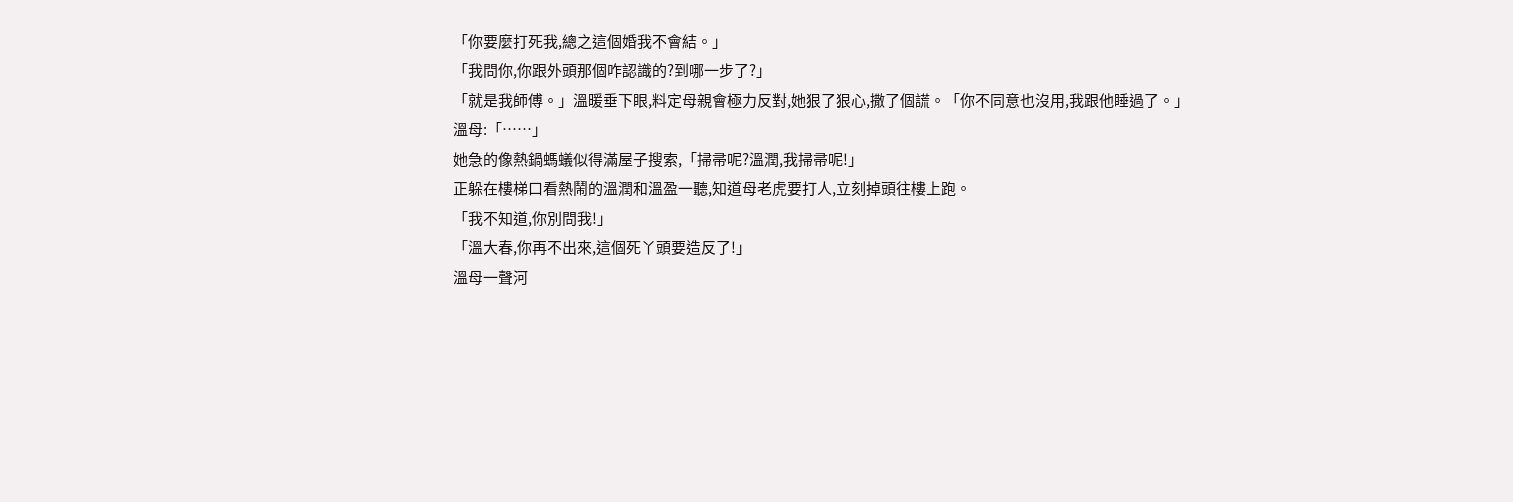「你要麼打死我,總之這個婚我不會結。」
「我問你,你跟外頭那個咋認識的?到哪一步了?」
「就是我師傅。」溫暖垂下眼,料定母親會極力反對,她狠了狠心,撒了個謊。「你不同意也沒用,我跟他睡過了。」
溫母:「……」
她急的像熱鍋螞蟻似得滿屋子搜索,「掃帚呢?溫潤,我掃帚呢!」
正躲在樓梯口看熱鬧的溫潤和溫盈一聽,知道母老虎要打人,立刻掉頭往樓上跑。
「我不知道,你別問我!」
「溫大春,你再不出來,這個死丫頭要造反了!」
溫母一聲河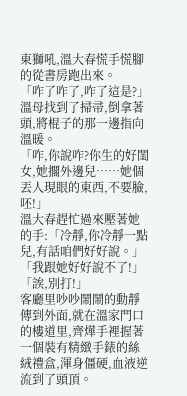東獅吼,溫大春慌手慌腳的從書房跑出來。
「咋了咋了,咋了這是?」
溫母找到了掃帚,倒拿著頭,將棍子的那一邊指向溫暖。
「咋,你說咋?你生的好閨女,她擱外邊兒……她個丟人現眼的東西,不要臉,呸!」
溫大春趕忙過來壓著她的手:「冷靜,你冷靜一點兒,有話咱們好好說。」
「我跟她好好說不了!」
「誒,別打!」
客廳里吵吵鬧鬧的動靜傳到外面,就在溫家門口的樓道里,齊燁手裡握著一個裝有精緻手錶的絲絨禮盒,渾身僵硬,血液逆流到了頭頂。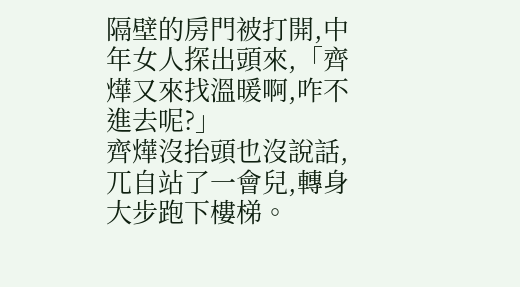隔壁的房門被打開,中年女人探出頭來,「齊燁又來找溫暖啊,咋不進去呢?」
齊燁沒抬頭也沒說話,兀自站了一會兒,轉身大步跑下樓梯。